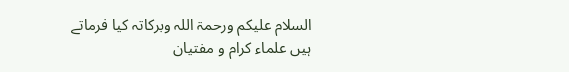السلام علیکم ورحمۃ اللہ وبرکاتہ کیا فرماتے ہیں علماء کرام و مفتیان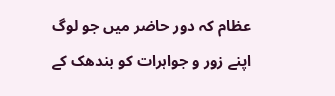عظام کہ دور حاضر میں جو لوگ اپنے زور و جواہرات کو بندھک کے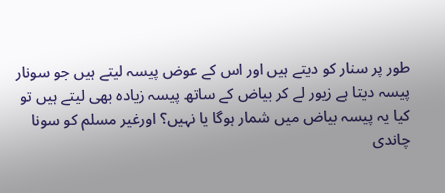طور پر سنار کو دیتے ہیں اور اس کے عوض پیسہ لیتے ہیں جو سونار پیسہ دیتا ہے زیور لے کر بیاض کے ساتھ پیسہ زیادہ بھی لیتے ہیں تو کیا یہ پیسہ بیاض میں شمار ہوگا یا نہیں؟ اورغیر مسلم كو سونا چاندی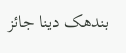بندھک دینا جائز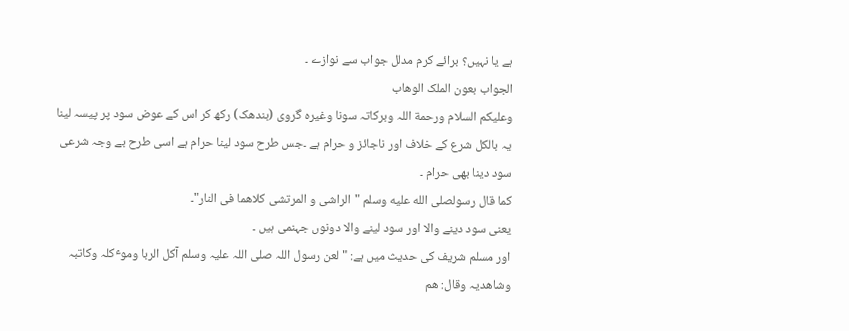ہے يا نہیں؟ برائے کرم مدلل جواب سے نوازے ۔
الجواب بعون الملک الوھاب
وعلیکم السلام ورحمة اللہ وبرکاتہ سونا وغیرہ گروی (بندھک) رکھ کر اس کے عوض سود پر پیسہ لینا یہ بالکل شرع کے خلاف اور ناجائز و حرام ہے ۔جس طرح سود لینا حرام ہے اسی طرح بے وجہ شرعی سود دینا بھی حرام ۔
کما قال رسولصلى الله عليه وسلم "الراشی و المرتشی کلاھما فی النار"۔
یعنی سود دینے والا اور سود لینے والا دونوں جہنمی ہیں ۔
اور مسلم شریف کی حدیث میں ہے: "لعن رسول اللہ صلی اللہ علیہ وسلم آکل الربا وموٴکلہ وکاتبہ وشاھدیہ وقال: ھم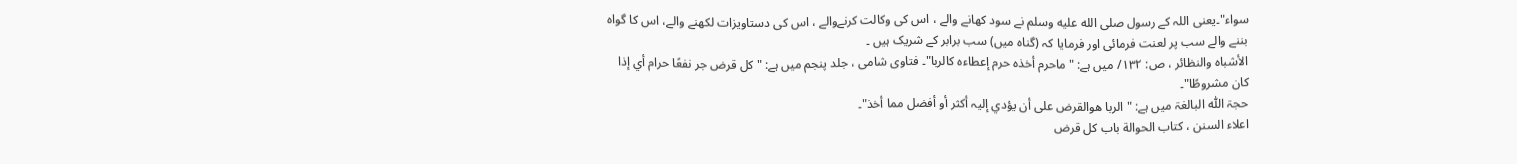سواء"۔یعنی اللہ کے رسول صلى الله عليه وسلم نے سود کھانے والے ، اس کی وکالت کرنےوالے ، اس کی دستاویزات لکھنے والے، اس کا گواہ بننے والے سب پر لعنت فرمائی اور فرمایا کہ (گناہ میں) سب برابر کے شریک ہیں ۔
الأشباہ والنظائر ، ص: ١٣٢/ میں ہے: "ماحرم أخذہ حرم إعطاءہ کالربا"۔ فتاوی شامی ، جلد پنجم میں ہے: "کل قرض جر نفعًا حرام أي إذا کان مشروطًا"۔
حجۃ اللّٰہ البالغۃ میں ہے: "الربا ھوالقرض علی أن یؤدي إلیہ أکثر أو أفضل مما أخذ"۔
اعلاء السنن ، کتاب الحوالة باب کل قرض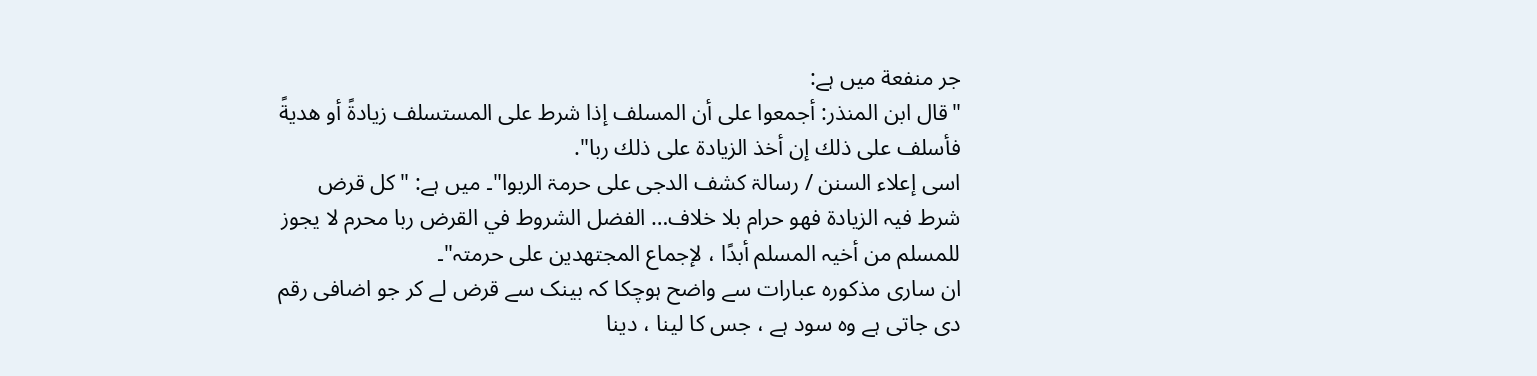جر منفعة میں ہے:
"قال ابن المنذر: أجمعوا علی أن المسلف إذا شرط علی المستسلف زیادةً أو هديةً فأسلف علی ذلك إن أخذ الزیادة علی ذلك ربا".
اسی إعلاء السنن / رسالۃ کشف الدجی علی حرمۃ الربوا"۔ میں ہے: "کل قرض شرط فیہ الزیادۃ فھو حرام بلا خلاف… الفضل الشروط في القرض ربا محرم لا یجوز للمسلم من أخیہ المسلم أبدًا ، لإجماع المجتھدین علی حرمتہ"۔
ان ساری مذکورہ عبارات سے واضح ہوچکا کہ بینک سے قرض لے کر جو اضافی رقم دی جاتی ہے وہ سود ہے ، جس کا لینا ، دینا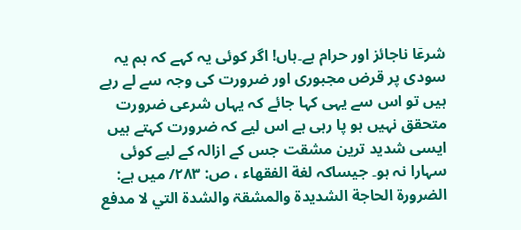شرعٙا ناجائز اور حرام ہے۔ہاں! اگر کوئی یہ کہے کہ ہم یہ سودی پر قرض مجبوری اور ضرورت کی وجہ سے لے رہے ہیں تو اس سے یہی کہا جائے کہ یہاں شرعی ضرورت متحقق نہیں ہو پا رہی ہے اس لیے کہ ضرورت کہتے ہیں ایسی شدید ترین مشقت جس کے ازالہ کے لیے کوئی سہارا نہ ہو۔ جیساکہ لغة الفقھاء ، ص: ٢٨٣/ میں ہے: الضرورۃ الحاجة الشدیدۃ والمشقۃ والشدۃ التي لا مدفع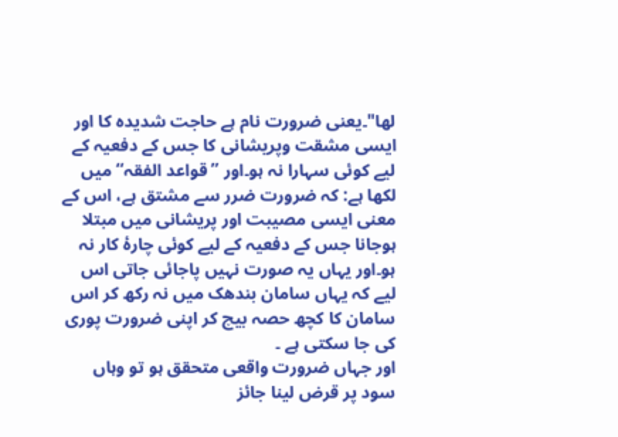لھا"۔یعنی ضرورت نام ہے حاجت شدیدہ کا اور ایسی مشقت وپریشانی کا جس کے دفعیہ کے لیے کوئی سہارا نہ ہو۔اور ’’قواعد الفقہ‘‘ میں لکھا ہے: کہ ضرورت ضرر سے مشتق ہے، اس کے معنی ایسی مصیبت اور پریشانی میں مبتلا ہوجانا جس کے دفعیہ کے لیے کوئی چارۂ کار نہ ہو۔اور یہاں یہ صورت نہیں پاجائی جاتی اس لیے کہ یہاں سامان بندھک میں نہ رکھ کر اس سامان کا کچھ حصہ بیچ کر اپنی ضرورت پوری کی جا سکتی ہے ۔
اور جہاں ضرورت واقعی متحقق ہو تو وہاں سود پر قرض لینا جائز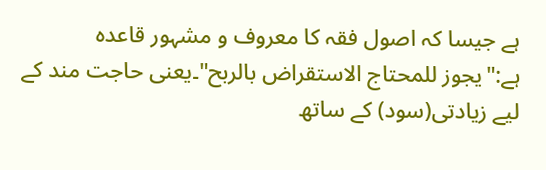ہے جیسا کہ اصول فقہ کا معروف و مشہور قاعدہ ہے:"یجوز للمحتاج الاستقراض بالربح"۔یعنی حاجت مند کے لیے زیادتی(سود) کے ساتھ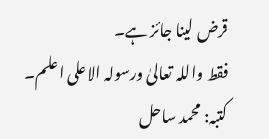قرض لینا جائز ہے۔
فقط واللہ تعالیٰ ورسولہ الاعلی اعلم۔
کتبہ: محمد ساحل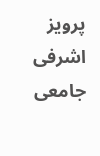پرویز اشرفی جامعی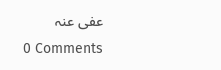عفی عنہ
0 Comments